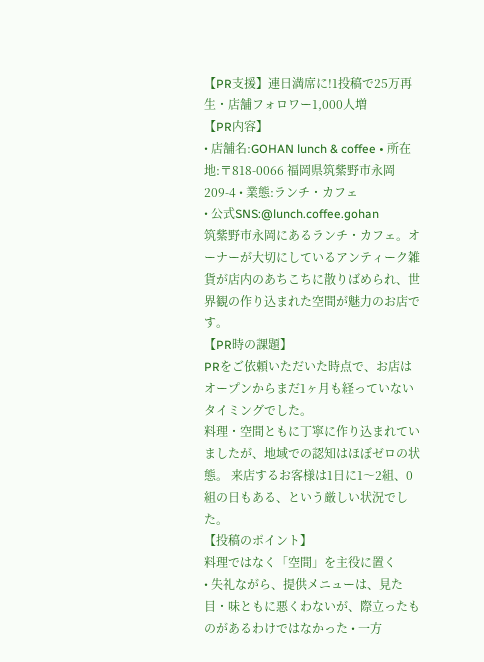【PR支援】連日満席に!1投稿で25万再生・店舗フォロワー1,000人増
【PR内容】
• 店舗名:GOHAN lunch & coffee • 所在地:〒818-0066 福岡県筑紫野市永岡209-4 • 業態:ランチ・カフェ
• 公式SNS:@lunch.coffee.gohan
筑紫野市永岡にあるランチ・カフェ。オーナーが大切にしているアンティーク雑貨が店内のあちこちに散りばめられ、世界観の作り込まれた空間が魅力のお店です。
【PR時の課題】
PRをご依頼いただいた時点で、お店はオープンからまだ1ヶ月も経っていないタイミングでした。
料理・空間ともに丁寧に作り込まれていましたが、地域での認知はほぼゼロの状態。 来店するお客様は1日に1〜2組、0組の日もある、という厳しい状況でした。
【投稿のポイント】
料理ではなく「空間」を主役に置く
• 失礼ながら、提供メニューは、見た目・味ともに悪くわないが、際立ったものがあるわけではなかった • 一方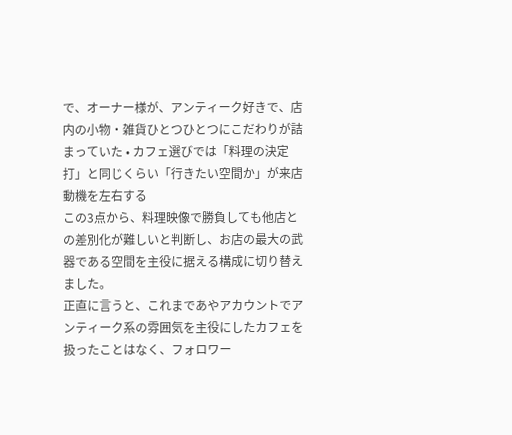で、オーナー様が、アンティーク好きで、店内の小物・雑貨ひとつひとつにこだわりが詰まっていた • カフェ選びでは「料理の決定打」と同じくらい「行きたい空間か」が来店動機を左右する
この3点から、料理映像で勝負しても他店との差別化が難しいと判断し、お店の最大の武器である空間を主役に据える構成に切り替えました。
正直に言うと、これまであやアカウントでアンティーク系の雰囲気を主役にしたカフェを扱ったことはなく、フォロワー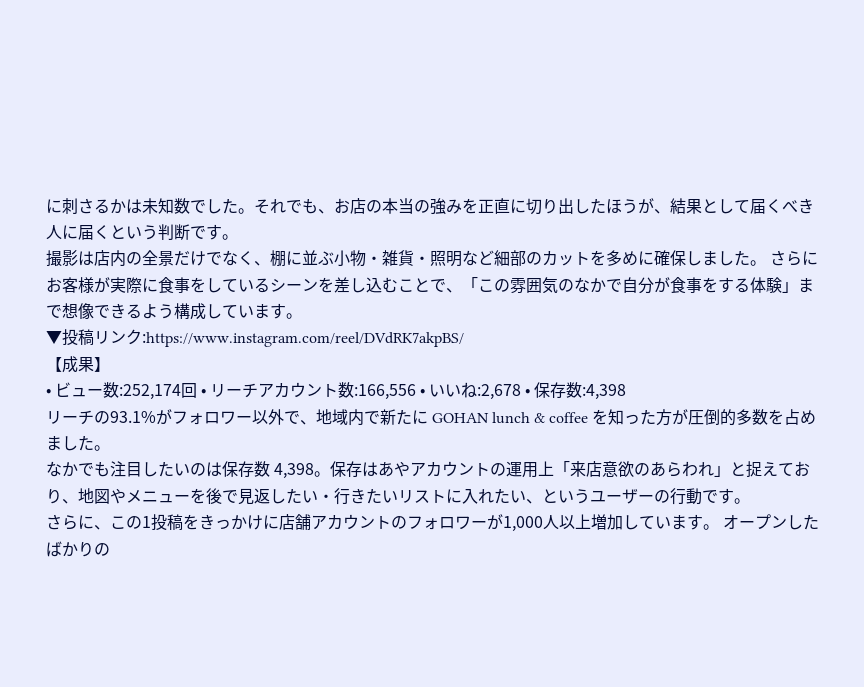に刺さるかは未知数でした。それでも、お店の本当の強みを正直に切り出したほうが、結果として届くべき人に届くという判断です。
撮影は店内の全景だけでなく、棚に並ぶ小物・雑貨・照明など細部のカットを多めに確保しました。 さらにお客様が実際に食事をしているシーンを差し込むことで、「この雰囲気のなかで自分が食事をする体験」まで想像できるよう構成しています。
▼投稿リンク:https://www.instagram.com/reel/DVdRK7akpBS/
【成果】
• ビュー数:252,174回 • リーチアカウント数:166,556 • いいね:2,678 • 保存数:4,398
リーチの93.1%がフォロワー以外で、地域内で新たに GOHAN lunch & coffee を知った方が圧倒的多数を占めました。
なかでも注目したいのは保存数 4,398。保存はあやアカウントの運用上「来店意欲のあらわれ」と捉えており、地図やメニューを後で見返したい・行きたいリストに入れたい、というユーザーの行動です。
さらに、この1投稿をきっかけに店舗アカウントのフォロワーが1,000人以上増加しています。 オープンしたばかりの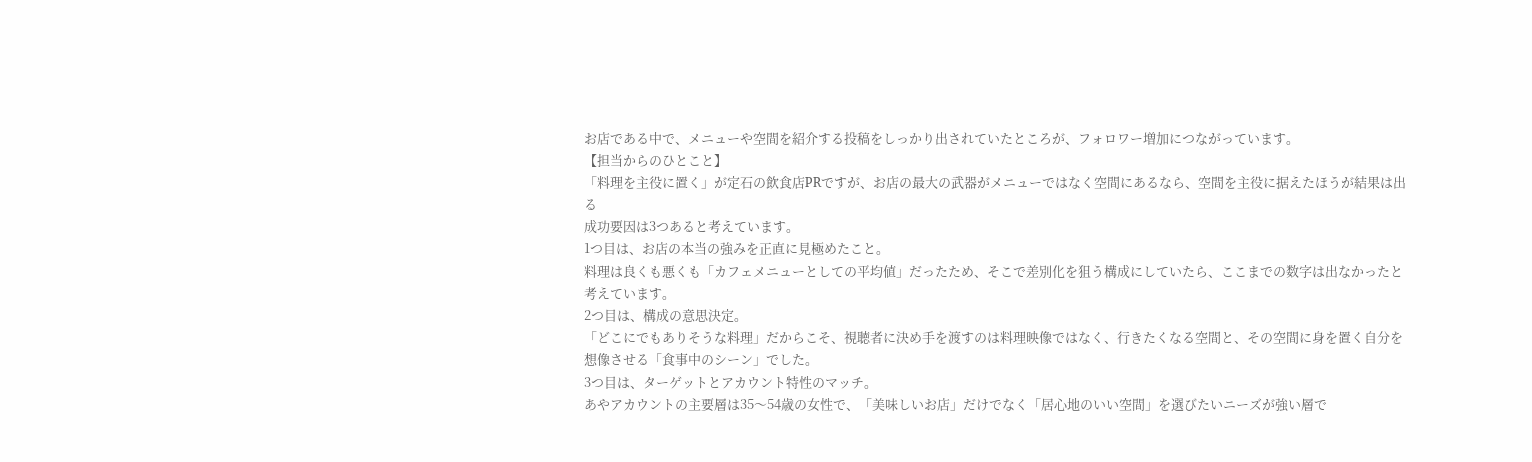お店である中で、メニューや空間を紹介する投稿をしっかり出されていたところが、フォロワー増加につながっています。
【担当からのひとこと】
「料理を主役に置く」が定石の飲食店PRですが、お店の最大の武器がメニューではなく空間にあるなら、空間を主役に据えたほうが結果は出る
成功要因は3つあると考えています。
1つ目は、お店の本当の強みを正直に見極めたこと。
料理は良くも悪くも「カフェメニューとしての平均値」だったため、そこで差別化を狙う構成にしていたら、ここまでの数字は出なかったと考えています。
2つ目は、構成の意思決定。
「どこにでもありそうな料理」だからこそ、視聴者に決め手を渡すのは料理映像ではなく、行きたくなる空間と、その空間に身を置く自分を想像させる「食事中のシーン」でした。
3つ目は、ターゲットとアカウント特性のマッチ。
あやアカウントの主要層は35〜54歳の女性で、「美味しいお店」だけでなく「居心地のいい空間」を選びたいニーズが強い層で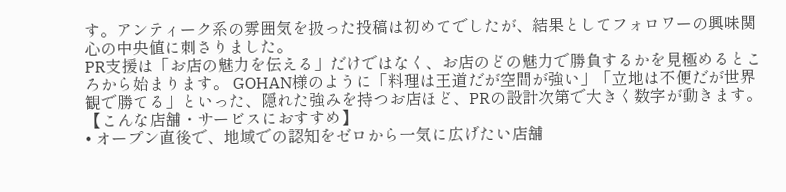す。アンティーク系の雰囲気を扱った投稿は初めてでしたが、結果としてフォロワーの興味関心の中央値に刺さりました。
PR支援は「お店の魅力を伝える」だけではなく、お店のどの魅力で勝負するかを見極めるところから始まります。 GOHAN様のように「料理は王道だが空間が強い」「立地は不便だが世界観で勝てる」といった、隠れた強みを持つお店ほど、PRの設計次第で大きく数字が動きます。
【こんな店舗・サービスにおすすめ】
• オープン直後で、地域での認知をゼロから一気に広げたい店舗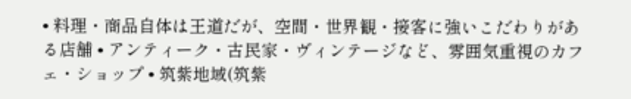• 料理・商品自体は王道だが、空間・世界観・接客に強いこだわりがある店舗 • アンティーク・古民家・ヴィンテージなど、雰囲気重視のカフェ・ショップ • 筑紫地域(筑紫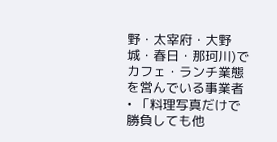野・太宰府・大野城・春日・那珂川)でカフェ・ランチ業態を営んでいる事業者 • 「料理写真だけで勝負しても他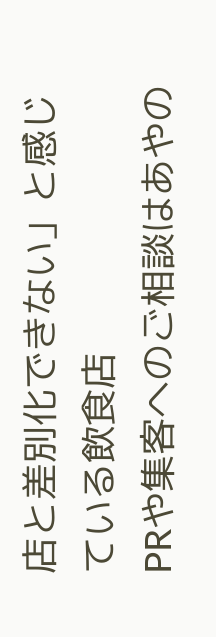店と差別化できない」と感じている飲食店
PRや集客へのご相談はあやの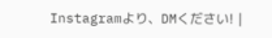Instagramより、DMください! |